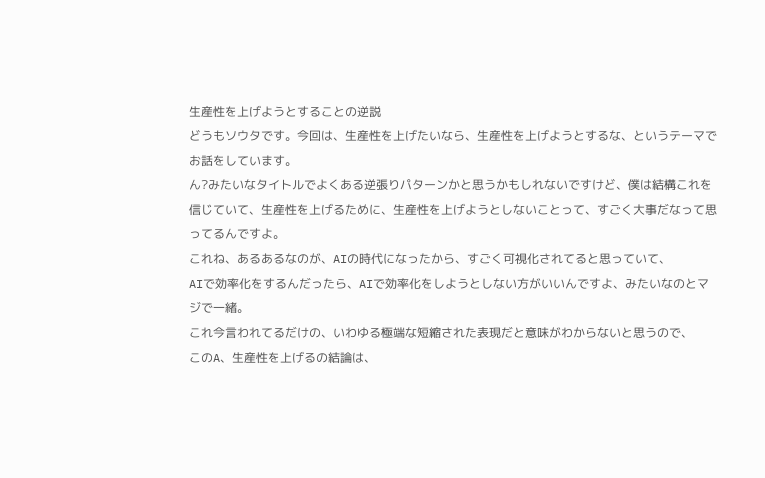生産性を上げようとすることの逆説
どうもソウタです。今回は、生産性を上げたいなら、生産性を上げようとするな、というテーマでお話をしています。
ん?みたいなタイトルでよくある逆張りパターンかと思うかもしれないですけど、僕は結構これを信じていて、生産性を上げるために、生産性を上げようとしないことって、すごく大事だなって思ってるんですよ。
これね、あるあるなのが、AIの時代になったから、すごく可視化されてると思っていて、
AIで効率化をするんだったら、AIで効率化をしようとしない方がいいんですよ、みたいなのとマジで一緒。
これ今言われてるだけの、いわゆる極端な短縮された表現だと意味がわからないと思うので、
このA、生産性を上げるの結論は、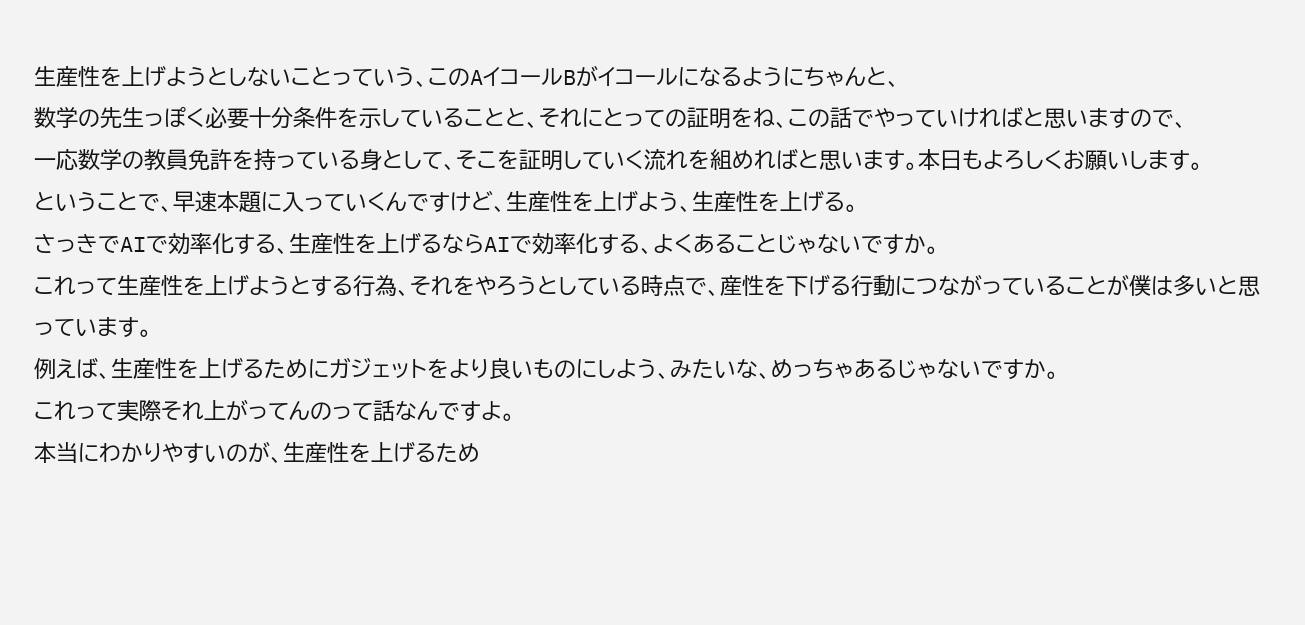生産性を上げようとしないことっていう、このAイコールBがイコールになるようにちゃんと、
数学の先生っぽく必要十分条件を示していることと、それにとっての証明をね、この話でやっていければと思いますので、
一応数学の教員免許を持っている身として、そこを証明していく流れを組めればと思います。本日もよろしくお願いします。
ということで、早速本題に入っていくんですけど、生産性を上げよう、生産性を上げる。
さっきでAIで効率化する、生産性を上げるならAIで効率化する、よくあることじゃないですか。
これって生産性を上げようとする行為、それをやろうとしている時点で、産性を下げる行動につながっていることが僕は多いと思っています。
例えば、生産性を上げるためにガジェットをより良いものにしよう、みたいな、めっちゃあるじゃないですか。
これって実際それ上がってんのって話なんですよ。
本当にわかりやすいのが、生産性を上げるため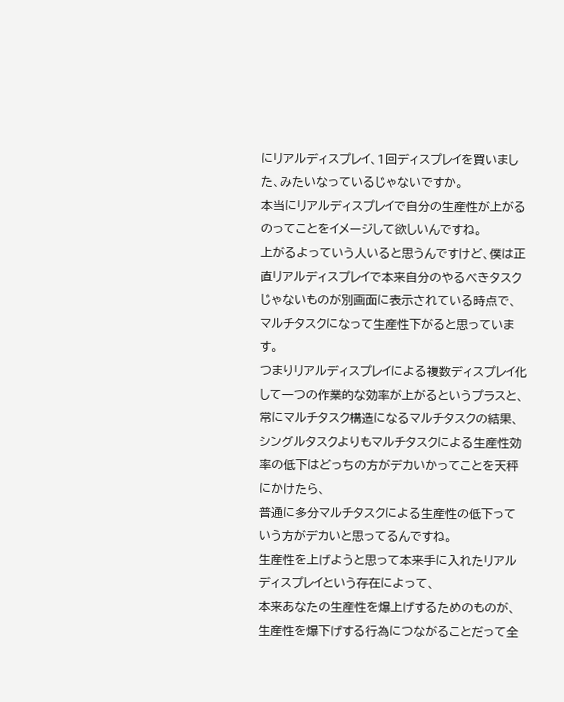にリアルディスプレイ、1回ディスプレイを買いました、みたいなっているじゃないですか。
本当にリアルディスプレイで自分の生産性が上がるのってことをイメージして欲しいんですね。
上がるよっていう人いると思うんですけど、僕は正直リアルディスプレイで本来自分のやるべきタスクじゃないものが別画面に表示されている時点で、
マルチタスクになって生産性下がると思っています。
つまりリアルディスプレイによる複数ディスプレイ化して一つの作業的な効率が上がるというプラスと、
常にマルチタスク構造になるマルチタスクの結果、シングルタスクよりもマルチタスクによる生産性効率の低下はどっちの方がデカいかってことを天秤にかけたら、
普通に多分マルチタスクによる生産性の低下っていう方がデカいと思ってるんですね。
生産性を上げようと思って本来手に入れたリアルディスプレイという存在によって、
本来あなたの生産性を爆上げするためのものが、生産性を爆下げする行為につながることだって全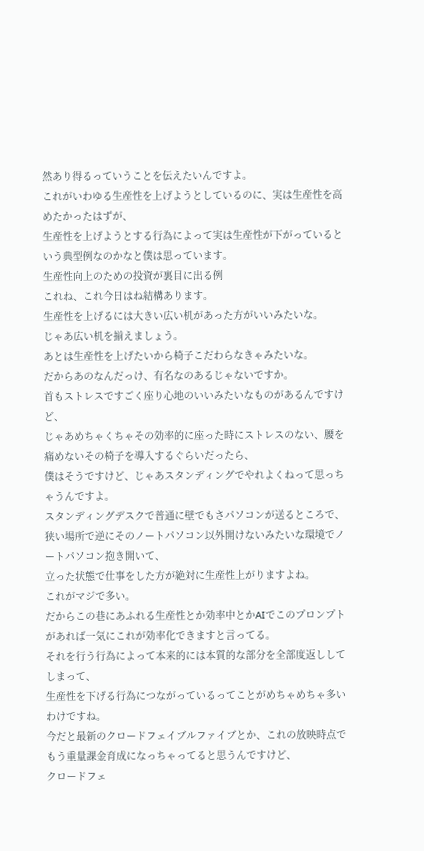然あり得るっていうことを伝えたいんですよ。
これがいわゆる生産性を上げようとしているのに、実は生産性を高めたかったはずが、
生産性を上げようとする行為によって実は生産性が下がっているという典型例なのかなと僕は思っています。
生産性向上のための投資が裏目に出る例
これね、これ今日はね結構あります。
生産性を上げるには大きい広い机があった方がいいみたいな。
じゃあ広い机を揃えましょう。
あとは生産性を上げたいから椅子こだわらなきゃみたいな。
だからあのなんだっけ、有名なのあるじゃないですか。
首もストレスですごく座り心地のいいみたいなものがあるんですけど、
じゃあめちゃくちゃその効率的に座った時にストレスのない、腰を痛めないその椅子を導入するぐらいだったら、
僕はそうですけど、じゃあスタンディングでやれよくねって思っちゃうんですよ。
スタンディングデスクで普通に壁でもさパソコンが送るところで、
狭い場所で逆にそのノートパソコン以外開けないみたいな環境でノートパソコン抱き開いて、
立った状態で仕事をした方が絶対に生産性上がりますよね。
これがマジで多い。
だからこの巷にあふれる生産性とか効率中とかAIでこのプロンプトがあれば一気にこれが効率化できますと言ってる。
それを行う行為によって本来的には本質的な部分を全部度返ししてしまって、
生産性を下げる行為につながっているってことがめちゃめちゃ多いわけですね。
今だと最新のクロードフェイブルファイブとか、これの放映時点でもう重量課金育成になっちゃってると思うんですけど、
クロードフェ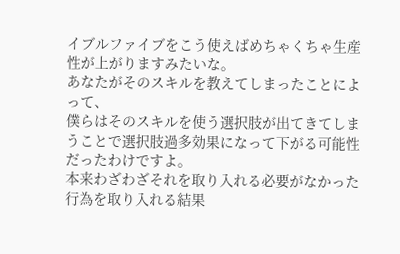イブルファイブをこう使えばめちゃくちゃ生産性が上がりますみたいな。
あなたがそのスキルを教えてしまったことによって、
僕らはそのスキルを使う選択肢が出てきてしまうことで選択肢過多効果になって下がる可能性だったわけですよ。
本来わざわざそれを取り入れる必要がなかった行為を取り入れる結果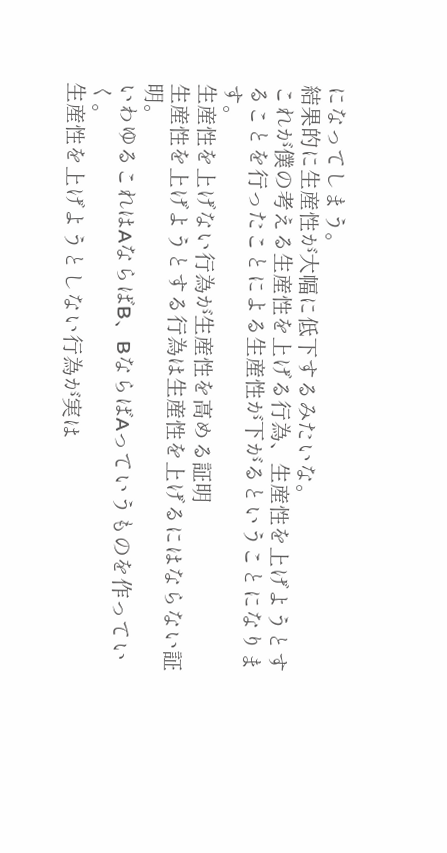になってしまう。
結果的に生産性が大幅に低下するみたいな。
これが僕の考える生産性を上げる行為、生産性を上げようとすることを行ったことによる生産性が下がるということになります。
生産性を上げない行為が生産性を高める証明
生産性を上げようとする行為は生産性を上げるにはならない証明。
いわゆるこれはAならばB、BならばAっていうものを作っていく。
生産性を上げようとしない行為が実は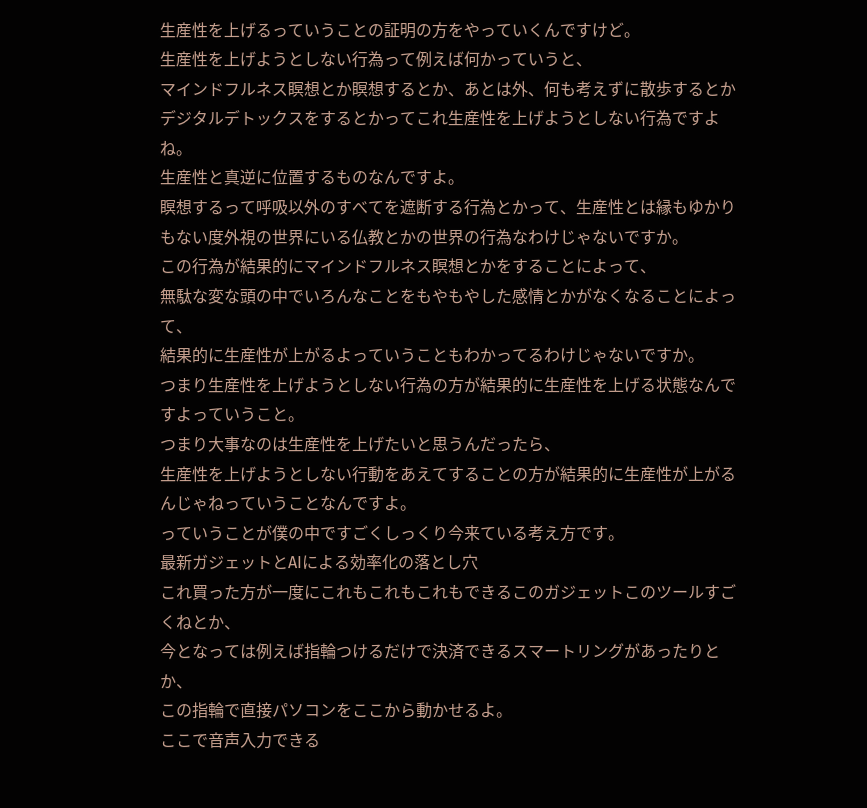生産性を上げるっていうことの証明の方をやっていくんですけど。
生産性を上げようとしない行為って例えば何かっていうと、
マインドフルネス瞑想とか瞑想するとか、あとは外、何も考えずに散歩するとかデジタルデトックスをするとかってこれ生産性を上げようとしない行為ですよね。
生産性と真逆に位置するものなんですよ。
瞑想するって呼吸以外のすべてを遮断する行為とかって、生産性とは縁もゆかりもない度外視の世界にいる仏教とかの世界の行為なわけじゃないですか。
この行為が結果的にマインドフルネス瞑想とかをすることによって、
無駄な変な頭の中でいろんなことをもやもやした感情とかがなくなることによって、
結果的に生産性が上がるよっていうこともわかってるわけじゃないですか。
つまり生産性を上げようとしない行為の方が結果的に生産性を上げる状態なんですよっていうこと。
つまり大事なのは生産性を上げたいと思うんだったら、
生産性を上げようとしない行動をあえてすることの方が結果的に生産性が上がるんじゃねっていうことなんですよ。
っていうことが僕の中ですごくしっくり今来ている考え方です。
最新ガジェットとAIによる効率化の落とし穴
これ買った方が一度にこれもこれもこれもできるこのガジェットこのツールすごくねとか、
今となっては例えば指輪つけるだけで決済できるスマートリングがあったりとか、
この指輪で直接パソコンをここから動かせるよ。
ここで音声入力できる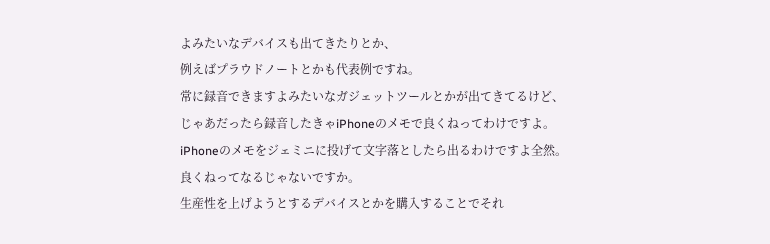よみたいなデバイスも出てきたりとか、
例えばプラウドノートとかも代表例ですね。
常に録音できますよみたいなガジェットツールとかが出てきてるけど、
じゃあだったら録音したきゃiPhoneのメモで良くねってわけですよ。
iPhoneのメモをジェミニに投げて文字落としたら出るわけですよ全然。
良くねってなるじゃないですか。
生産性を上げようとするデバイスとかを購入することでそれ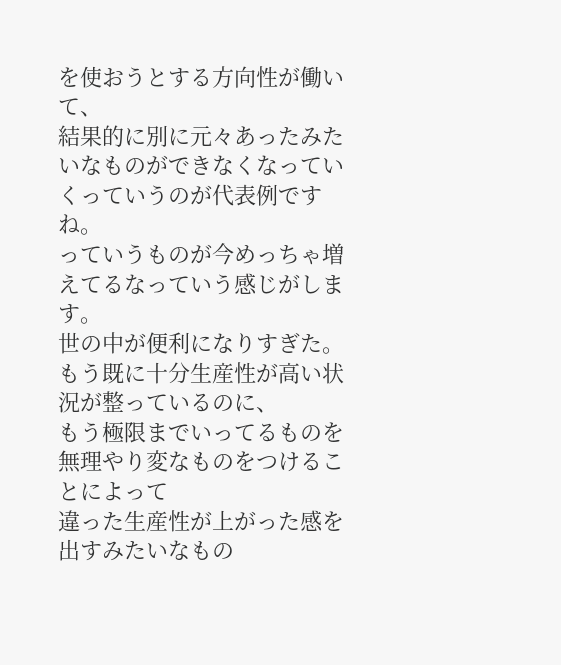を使おうとする方向性が働いて、
結果的に別に元々あったみたいなものができなくなっていくっていうのが代表例ですね。
っていうものが今めっちゃ増えてるなっていう感じがします。
世の中が便利になりすぎた。
もう既に十分生産性が高い状況が整っているのに、
もう極限までいってるものを無理やり変なものをつけることによって
違った生産性が上がった感を出すみたいなもの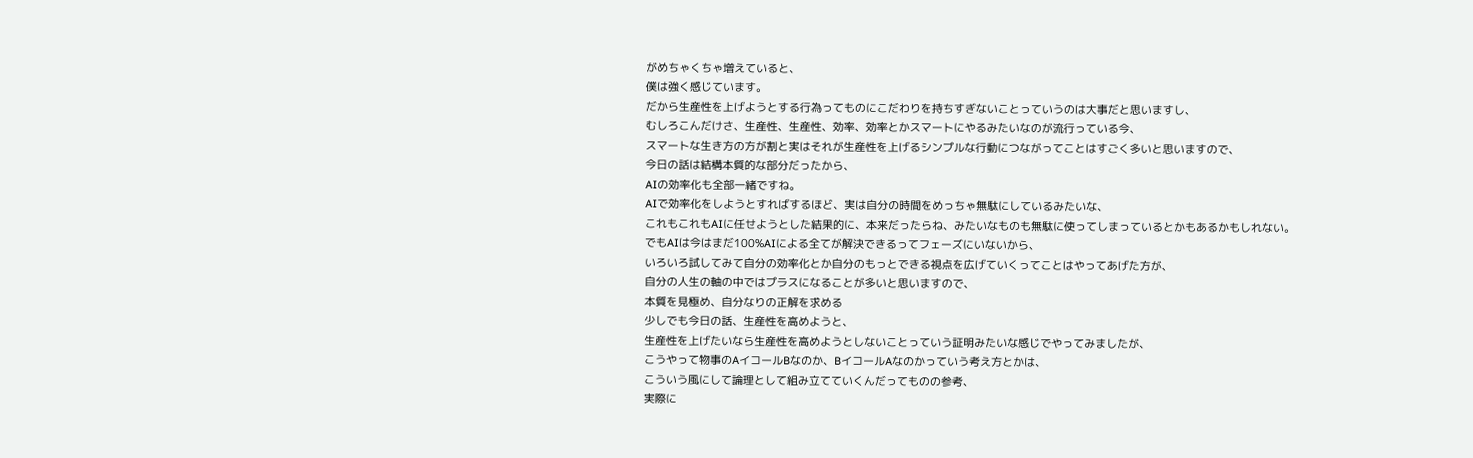がめちゃくちゃ増えていると、
僕は強く感じています。
だから生産性を上げようとする行為ってものにこだわりを持ちすぎないことっていうのは大事だと思いますし、
むしろこんだけさ、生産性、生産性、効率、効率とかスマートにやるみたいなのが流行っている今、
スマートな生き方の方が割と実はそれが生産性を上げるシンプルな行動につながってことはすごく多いと思いますので、
今日の話は結構本質的な部分だったから、
AIの効率化も全部一緒ですね。
AIで効率化をしようとすればするほど、実は自分の時間をめっちゃ無駄にしているみたいな、
これもこれもAIに任せようとした結果的に、本来だったらね、みたいなものも無駄に使ってしまっているとかもあるかもしれない。
でもAIは今はまだ100%AIによる全てが解決できるってフェーズにいないから、
いろいろ試してみて自分の効率化とか自分のもっとできる視点を広げていくってことはやってあげた方が、
自分の人生の軸の中ではプラスになることが多いと思いますので、
本質を見極め、自分なりの正解を求める
少しでも今日の話、生産性を高めようと、
生産性を上げたいなら生産性を高めようとしないことっていう証明みたいな感じでやってみましたが、
こうやって物事のAイコールBなのか、BイコールAなのかっていう考え方とかは、
こういう風にして論理として組み立てていくんだってものの参考、
実際に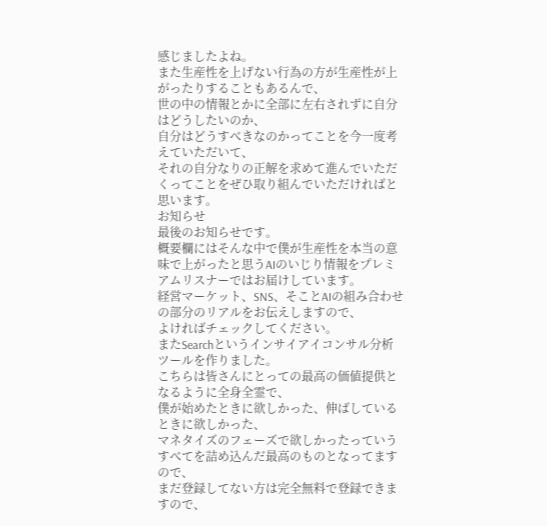感じましたよね。
また生産性を上げない行為の方が生産性が上がったりすることもあるんで、
世の中の情報とかに全部に左右されずに自分はどうしたいのか、
自分はどうすべきなのかってことを今一度考えていただいて、
それの自分なりの正解を求めて進んでいただくってことをぜひ取り組んでいただければと思います。
お知らせ
最後のお知らせです。
概要欄にはそんな中で僕が生産性を本当の意味で上がったと思うAIのいじり情報をプレミアムリスナーではお届けしています。
経営マーケット、SNS、そことAIの組み合わせの部分のリアルをお伝えしますので、
よければチェックしてください。
またSearchというインサイアイコンサル分析ツールを作りました。
こちらは皆さんにとっての最高の価値提供となるように全身全霊で、
僕が始めたときに欲しかった、伸ばしているときに欲しかった、
マネタイズのフェーズで欲しかったっていうすべてを詰め込んだ最高のものとなってますので、
まだ登録してない方は完全無料で登録できますので、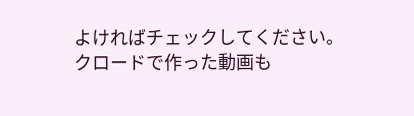よければチェックしてください。
クロードで作った動画も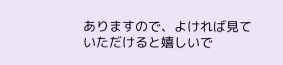ありますので、よければ見ていただけると嬉しいで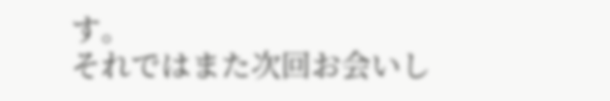す。
それではまた次回お会いし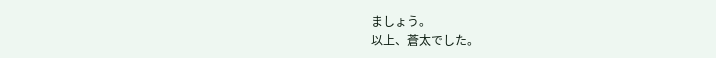ましょう。
以上、蒼太でした。